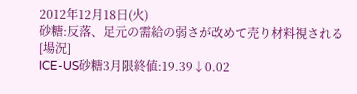2012年12月18日(火)
砂糖:反落、足元の需給の弱さが改めて売り材料視される
[場況]
ICE-US砂糖3月限終値:19.39↓0.02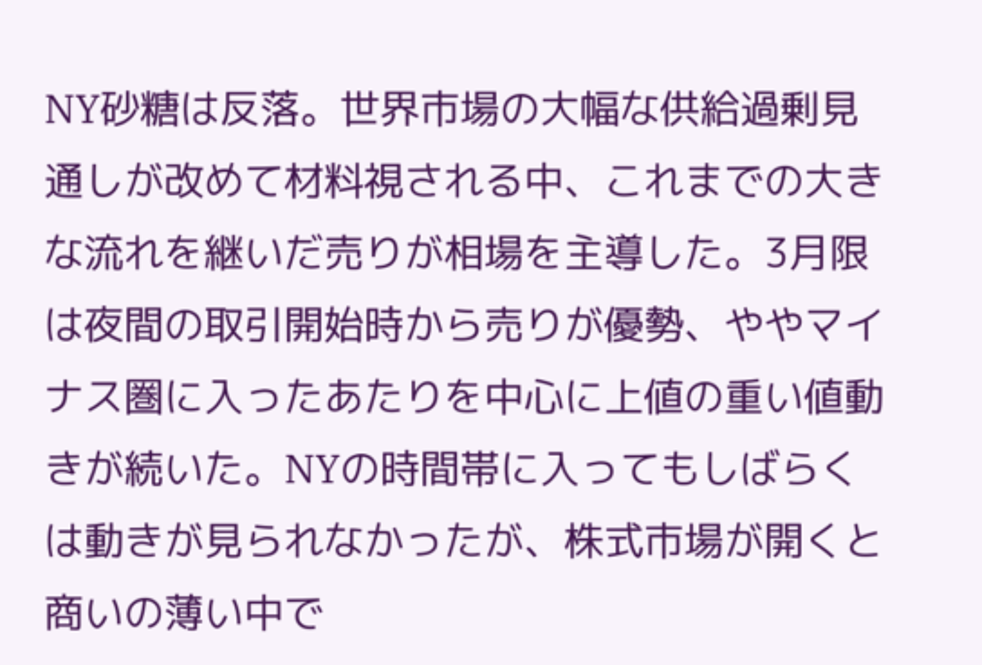NY砂糖は反落。世界市場の大幅な供給過剰見通しが改めて材料視される中、これまでの大きな流れを継いだ売りが相場を主導した。3月限は夜間の取引開始時から売りが優勢、ややマイナス圏に入ったあたりを中心に上値の重い値動きが続いた。NYの時間帯に入ってもしばらくは動きが見られなかったが、株式市場が開くと商いの薄い中で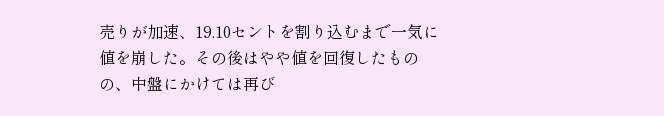売りが加速、19.10セントを割り込むまで一気に値を崩した。その後はやや値を回復したものの、中盤にかけては再び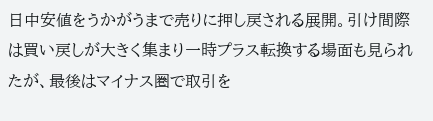日中安値をうかがうまで売りに押し戻される展開。引け間際は買い戻しが大きく集まり一時プラス転換する場面も見られたが、最後はマイナス圏で取引を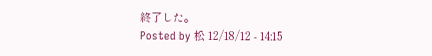終了した。
Posted by 松 12/18/12 - 14:15